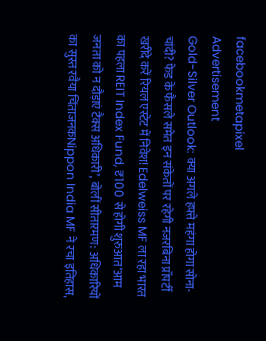facebookmetapixel
Advertisement
Gold-Silver Outlook: क्या अगले हफ्ते महंगा होगा सोना-चांदी? फेड के फैसले समेत इन संकेतों पर रहेगी नजरबिना प्रॉपर्टी खरीदे करें रियल एस्टेट में निवेश! Edelweiss MF ला रहा भारत का पहला REIT Index Fund, ₹100 से होगी शुरुआत‘आम जनता को न दौड़ाएं टैक्स अधिकारी’, बोलीं सीतारमण: अधिकारियों का सुस्त रवैया चिंताजनकNippon India MF ने रचा इतिहास,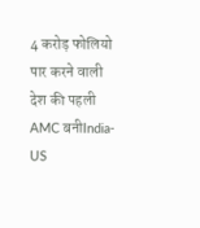4 करोड़ फोलियो पार करने वाली देश की पहली AMC बनीIndia-US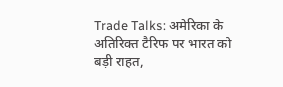Trade Talks: अमेरिका के अतिरिक्त टैरिफ पर भारत को बड़ी राहत,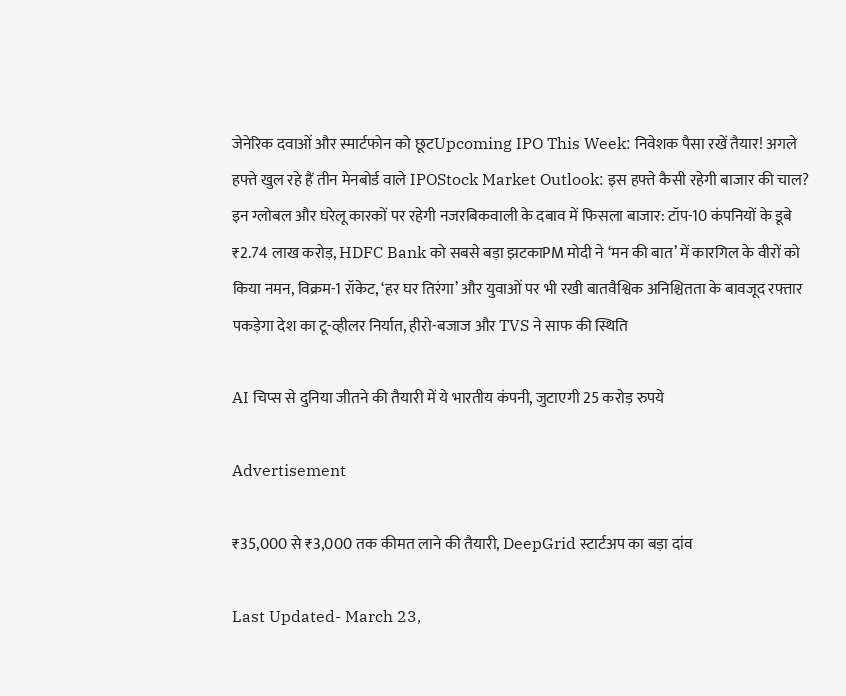जेनेरिक दवाओं और स्मार्टफोन को छूटUpcoming IPO This Week: निवेशक पैसा रखें तैयार! अगले हफ्ते खुल रहे हैं तीन मेनबोर्ड वाले IPOStock Market Outlook: इस हफ्ते कैसी रहेगी बाजार की चाल? इन ग्लोबल और घरेलू कारकों पर रहेगी नजरबिकवाली के दबाव में फिसला बाजार: टॉप-10 कंपनियों के डूबे ₹2.74 लाख करोड़, HDFC Bank को सबसे बड़ा झटकाPM मोदी ने ‘मन की बात’ में कारगिल के वीरों को किया नमन, विक्रम-1 रॉकेट, ‘हर घर तिरंगा’ और युवाओं पर भी रखी बातवैश्विक अनिश्चितता के बावजूद रफ्तार पकड़ेगा देश का टू-व्हीलर निर्यात, हीरो-बजाज और TVS ने साफ की स्थिति

AI चिप्स से दुनिया जीतने की तैयारी में ये भारतीय कंपनी, जुटाएगी 25 करोड़ रुपये

Advertisement

₹35,000 से ₹3,000 तक कीमत लाने की तैयारी, DeepGrid स्टार्टअप का बड़ा दांव

Last Updated- March 23,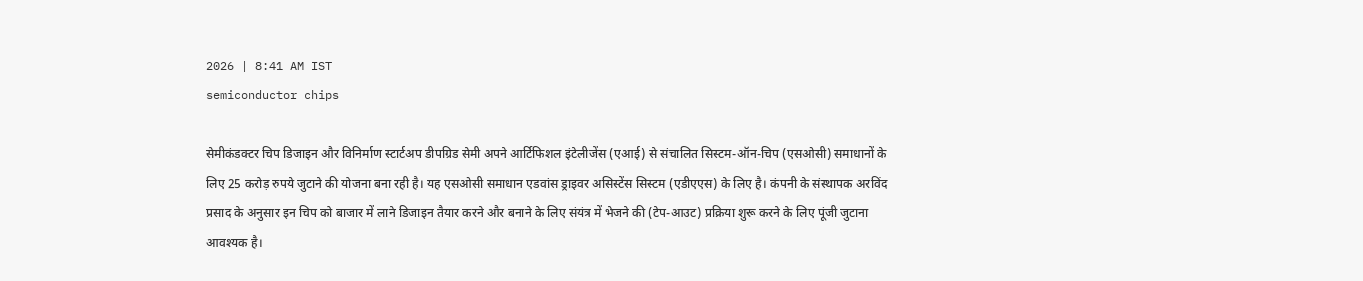2026 | 8:41 AM IST
semiconductor chips

सेमीकंडक्टर चिप डिजाइन और विनिर्माण स्टार्टअप डीपग्रिड सेमी अपने आर्टिफिशल इंटेलीजेंस (एआई) से संचालित सिस्टम-ऑन-चिप (एसओसी) समाधानों के लिए 25 करोड़ रुपये जुटाने की योजना बना रही है। यह एसओसी समाधान एडवांस ड्राइवर असिस्टेंस सिस्टम (एडीएएस) के लिए है। कंपनी के संस्थापक अरविंद प्रसाद के अनुसार इन चिप को बाजार में लाने डिजाइन तैयार करने और बनाने के लिए संयंत्र में भेजने की (टेप-आउट) प्रक्रिया शुरू करने के लिए पूंजी जुटाना आवश्यक है।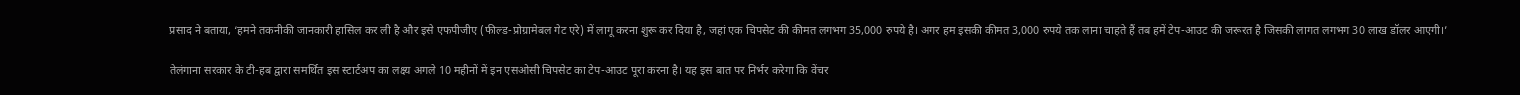प्रसाद ने बताया, ‘हमने तकनीकी जानकारी हासिल कर ली है और इसे एफपीजीए (फील्ड-प्रोग्रामेबल गेट एरे) में लागू करना शुरू कर दिया है, जहां एक चिपसेट की कीमत लगभग 35,000 रुपये है। अगर हम इसकी कीमत 3,000 रुपये तक लाना चाहते हैं तब हमें टेप-आउट की जरूरत है जिसकी लागत लगभग 30 लाख डॉलर आएगी।’

तेलंगाना सरकार के टी-हब द्वारा समर्थित इस स्टार्टअप का लक्ष्य अगले 10 महीनों में इन एसओसी चिपसेट का टेप-आउट पूरा करना है। यह इस बात पर निर्भर करेगा कि वेंचर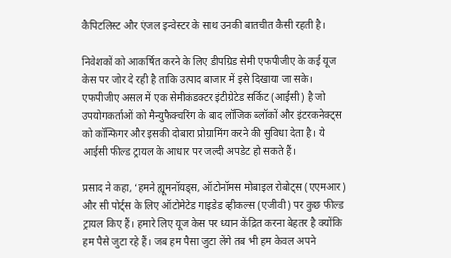कैपिटलिस्ट और एंजल इन्वेस्टर के साथ उनकी बातचीत कैसी रहती है।

निवेशकों को आकर्षित करने के लिए डीपग्रिड सेमी एफपीजीए के कई यूज केस पर जोर दे रही है ताकि उत्पाद बाजार में इसे दिखाया जा सके। एफपीजीए असल में एक सेमीकंडक्टर इंटीग्रेटेड सर्किट (आईसी) है जो उपयोगकर्ताओं को मैन्युफैक्चरिंग के बाद लॉजिक ब्लॉकों और इंटरकनेक्ट्स को कॉन्फिगर और इसकी दोबारा प्रोग्रामिंग करने की सुविधा देता है। ये आईसी फील्ड ट्रायल के आधार पर जल्दी अपडेट हो सकते हैं।

प्रसाद ने कहा, ‘हमने ह्यूमनॉयड्स, ऑटोनॉमस मोबाइल रोबोट्स (एएमआर) और सी पोर्ट्स के लिए ऑटोमेटेड गाइडेड व्हीकल्स (एजीवी) पर कुछ फील्ड ट्रायल किए हैं। हमारे लिए यूज केस पर ध्यान केंद्रित करना बेहतर है क्योंकि हम पैसे जुटा रहे हैं। जब हम पैसा जुटा लेंगे तब भी हम केवल अपने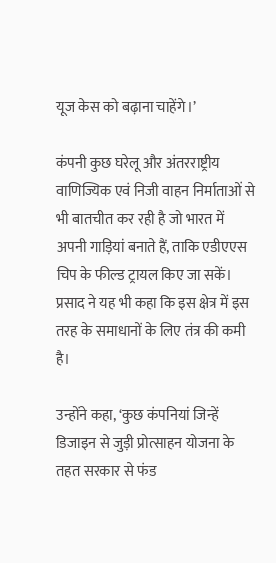यूज केस को बढ़ाना चाहेंगे।’

कंपनी कुछ घरेलू और अंतरराष्ट्रीय वाणिज्यिक एवं निजी वाहन निर्माताओं से भी बातचीत कर रही है जो भारत में अपनी गाड़ियां बनाते हैं, ताकि एडीएएस चिप के फील्ड ट्रायल किए जा सकें। प्रसाद ने यह भी कहा कि इस क्षेत्र में इस तरह के समाधानों के लिए तंत्र की कमी है।

उन्होंने कहा, ‘कुछ कंपनियां जिन्हें डिजाइन से जुड़ी प्रोत्साहन योजना के तहत सरकार से फंड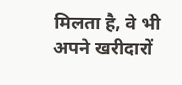मिलता है, वे भी अपने खरीदारों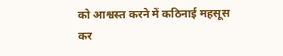को आश्वस्त करने में कठिनाई महसूस कर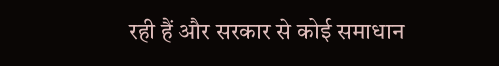रही हैं और सरकार से कोई समाधान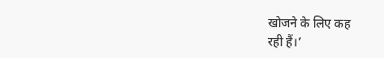खोजने के लिए कह
रही हैं।’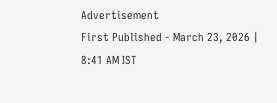Advertisement
First Published - March 23, 2026 | 8:41 AM IST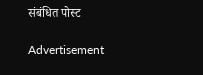संबंधित पोस्ट

Advertisement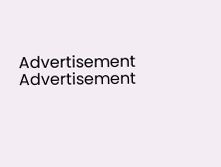Advertisement
Advertisement